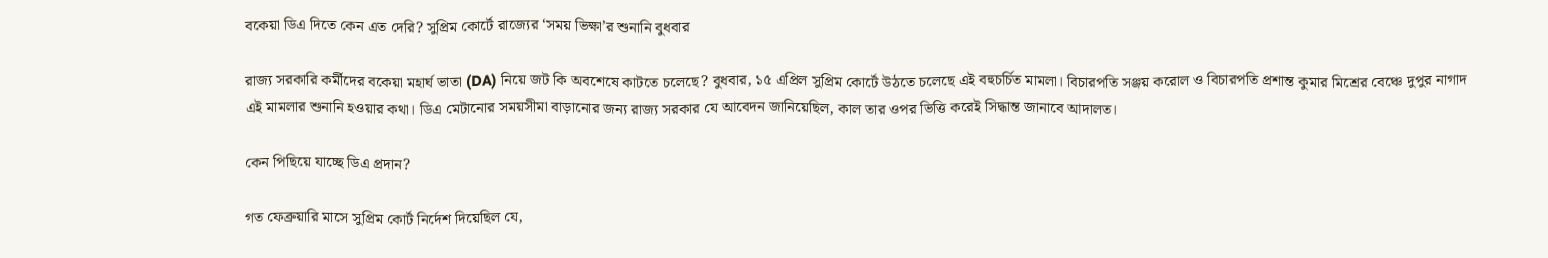বকেয়া ডিএ দিতে কেন এত দেরি? সুপ্রিম কোর্টে রাজ্যের ‘সময় ভিক্ষা’র শুনানি বুধবার

রাজ্য সরকারি কর্মীদের বকেয়া মহার্ঘ ভাতা (DA) নিয়ে জট কি অবশেষে কাটতে চলেছে? বুধবার, ১৫ এপ্রিল সুপ্রিম কোর্টে উঠতে চলেছে এই বহুচর্চিত মামলা। বিচারপতি সঞ্জয় করোল ও বিচারপতি প্রশান্ত কুমার মিশ্রের বেঞ্চে দুপুর নাগাদ এই মামলার শুনানি হওয়ার কথা। ডিএ মেটানোর সময়সীমা বাড়ানোর জন্য রাজ্য সরকার যে আবেদন জানিয়েছিল, কাল তার ওপর ভিত্তি করেই সিদ্ধান্ত জানাবে আদালত।

কেন পিছিয়ে যাচ্ছে ডিএ প্রদান?

গত ফেব্রুয়ারি মাসে সুপ্রিম কোর্ট নির্দেশ দিয়েছিল যে,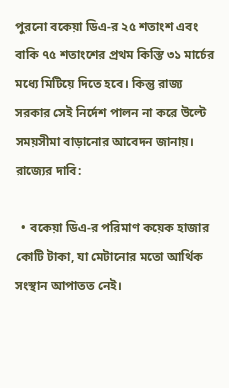পুরনো বকেয়া ডিএ-র ২৫ শতাংশ এবং বাকি ৭৫ শতাংশের প্রথম কিস্তি ৩১ মার্চের মধ্যে মিটিয়ে দিতে হবে। কিন্তু রাজ্য সরকার সেই নির্দেশ পালন না করে উল্টে সময়সীমা বাড়ানোর আবেদন জানায়। রাজ্যের দাবি:

  • বকেয়া ডিএ-র পরিমাণ কয়েক হাজার কোটি টাকা, যা মেটানোর মতো আর্থিক সংস্থান আপাতত নেই।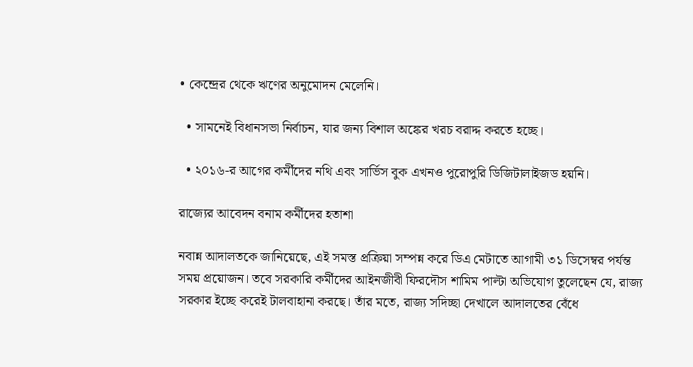• কেন্দ্রের থেকে ঋণের অনুমোদন মেলেনি।

  • সামনেই বিধানসভা নির্বাচন, যার জন্য বিশাল অঙ্কের খরচ বরাদ্দ করতে হচ্ছে।

  • ২০১৬-র আগের কর্মীদের নথি এবং সার্ভিস বুক এখনও পুরোপুরি ডিজিটালাইজড হয়নি।

রাজ্যের আবেদন বনাম কর্মীদের হতাশা

নবান্ন আদালতকে জানিয়েছে, এই সমস্ত প্রক্রিয়া সম্পন্ন করে ডিএ মেটাতে আগামী ৩১ ডিসেম্বর পর্যন্ত সময় প্রয়োজন। তবে সরকারি কর্মীদের আইনজীবী ফিরদৌস শামিম পাল্টা অভিযোগ তুলেছেন যে, রাজ্য সরকার ইচ্ছে করেই টালবাহানা করছে। তাঁর মতে, রাজ্য সদিচ্ছা দেখালে আদালতের বেঁধে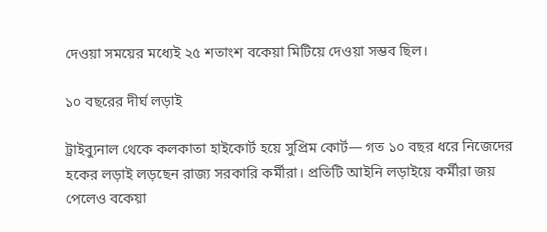দেওয়া সময়ের মধ্যেই ২৫ শতাংশ বকেয়া মিটিয়ে দেওয়া সম্ভব ছিল।

১০ বছরের দীর্ঘ লড়াই

ট্রাইব্যুনাল থেকে কলকাতা হাইকোর্ট হয়ে সুপ্রিম কোর্ট— গত ১০ বছর ধরে নিজেদের হকের লড়াই লড়ছেন রাজ্য সরকারি কর্মীরা। প্রতিটি আইনি লড়াইয়ে কর্মীরা জয় পেলেও বকেয়া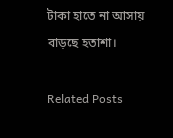টাকা হাতে না আসায় বাড়ছে হতাশা।

Related Posts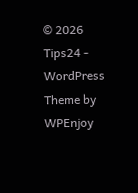© 2026 Tips24 - WordPress Theme by WPEnjoy